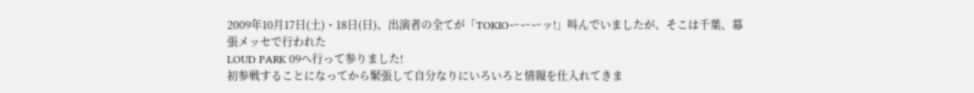2009年10月17日(土)・18日(日)、出演者の全てが「TOKIOーーーッ!」叫んでいましたが、そこは千葉、幕張メッセで行われた
LOUD PARK 09へ行って参りました!
初参戦することになってから緊張して自分なりにいろいろと情報を仕入れてきま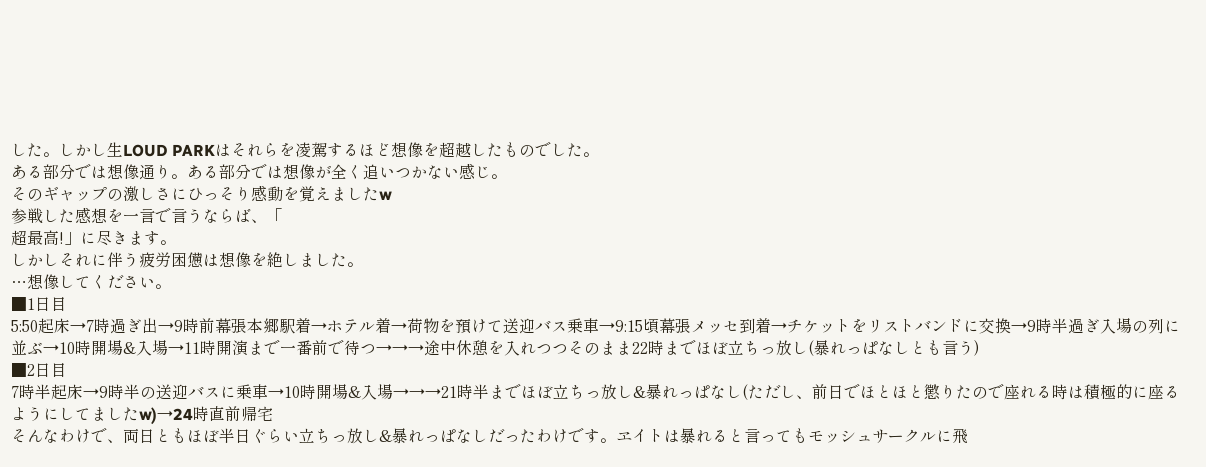した。しかし生LOUD PARKはそれらを凌駕するほど想像を超越したものでした。
ある部分では想像通り。ある部分では想像が全く追いつかない感じ。
そのギャップの激しさにひっそり感動を覚えましたw
参戦した感想を一言で言うならば、「
超最高!」に尽きます。
しかしそれに伴う疲労困憊は想像を絶しました。
…想像してください。
■1日目
5:50起床→7時過ぎ出→9時前幕張本郷駅着→ホテル着→荷物を預けて送迎バス乗車→9:15頃幕張メッセ到着→チケットをリストバンドに交換→9時半過ぎ入場の列に並ぶ→10時開場&入場→11時開演まで一番前で待つ→→→途中休憩を入れつつそのまま22時までほぼ立ちっ放し(暴れっぱなしとも言う)
■2日目
7時半起床→9時半の送迎バスに乗車→10時開場&入場→→→21時半までほぼ立ちっ放し&暴れっぱなし(ただし、前日でほとほと懲りたので座れる時は積極的に座るようにしてましたw)→24時直前帰宅
そんなわけで、両日ともほぼ半日ぐらい立ちっ放し&暴れっぱなしだったわけです。ヱイトは暴れると言ってもモッシュサークルに飛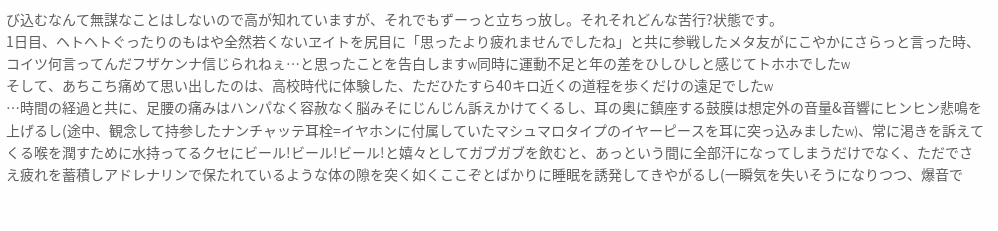び込むなんて無謀なことはしないので高が知れていますが、それでもずーっと立ちっ放し。それそれどんな苦行?状態です。
1日目、ヘトヘトぐったりのもはや全然若くないヱイトを尻目に「思ったより疲れませんでしたね」と共に参戦したメタ友がにこやかにさらっと言った時、コイツ何言ってんだフザケンナ信じられねぇ…と思ったことを告白しますw同時に運動不足と年の差をひしひしと感じてトホホでしたw
そして、あちこち痛めて思い出したのは、高校時代に体験した、ただひたすら40キロ近くの道程を歩くだけの遠足でしたw
…時間の経過と共に、足腰の痛みはハンパなく容赦なく脳みそにじんじん訴えかけてくるし、耳の奥に鎮座する鼓膜は想定外の音量&音響にヒンヒン悲鳴を上げるし(途中、観念して持参したナンチャッテ耳栓=イヤホンに付属していたマシュマロタイプのイヤーピースを耳に突っ込みましたw)、常に渇きを訴えてくる喉を潤すために水持ってるクセにビール!ビール!ビール!と嬉々としてガブガブを飲むと、あっという間に全部汗になってしまうだけでなく、ただでさえ疲れを蓄積しアドレナリンで保たれているような体の隙を突く如くここぞとばかりに睡眠を誘発してきやがるし(一瞬気を失いそうになりつつ、爆音で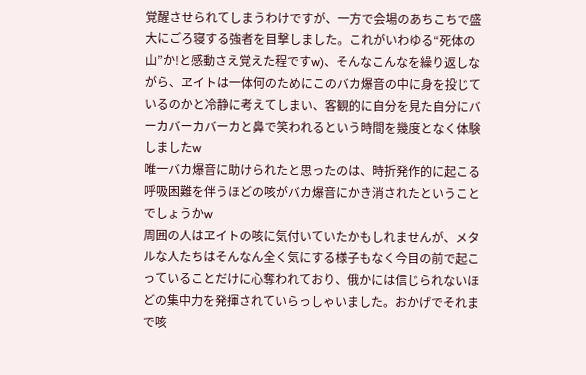覚醒させられてしまうわけですが、一方で会場のあちこちで盛大にごろ寝する強者を目撃しました。これがいわゆる“死体の山”か!と感動さえ覚えた程ですw)、そんなこんなを繰り返しながら、ヱイトは一体何のためにこのバカ爆音の中に身を投じているのかと冷静に考えてしまい、客観的に自分を見た自分にバーカバーカバーカと鼻で笑われるという時間を幾度となく体験しましたw
唯一バカ爆音に助けられたと思ったのは、時折発作的に起こる呼吸困難を伴うほどの咳がバカ爆音にかき消されたということでしょうかw
周囲の人はヱイトの咳に気付いていたかもしれませんが、メタルな人たちはそんなん全く気にする様子もなく今目の前で起こっていることだけに心奪われており、俄かには信じられないほどの集中力を発揮されていらっしゃいました。おかげでそれまで咳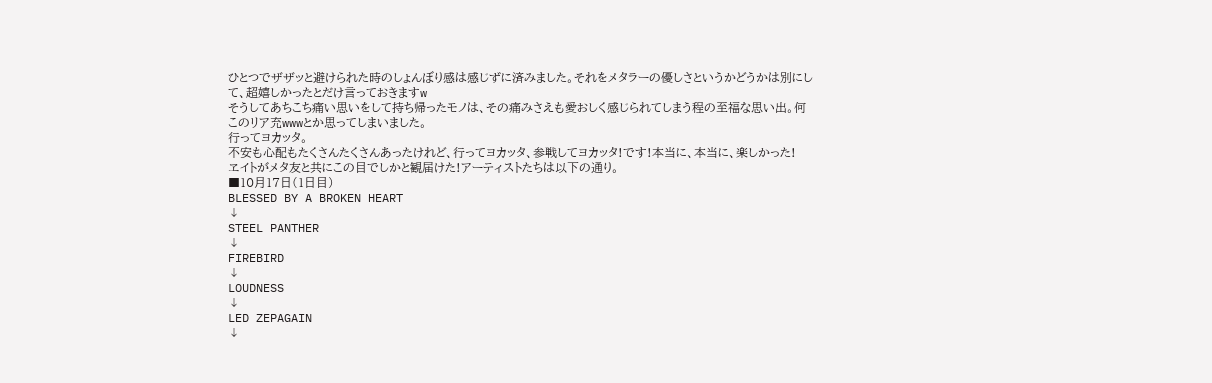ひとつでザザッと避けられた時のしょんぼり感は感じずに済みました。それをメタラーの優しさというかどうかは別にして、超嬉しかったとだけ言っておきますw
そうしてあちこち痛い思いをして持ち帰ったモノは、その痛みさえも愛おしく感じられてしまう程の至福な思い出。何このリア充wwwとか思ってしまいました。
行ってヨカッタ。
不安も心配もたくさんたくさんあったけれど、行ってヨカッタ、参戦してヨカッタ!です!本当に、本当に、楽しかった!
ヱイトがメタ友と共にこの目でしかと観届けた!アーティストたちは以下の通り。
■10月17日(1日目)
BLESSED BY A BROKEN HEART
↓
STEEL PANTHER
↓
FIREBIRD
↓
LOUDNESS
↓
LED ZEPAGAIN
↓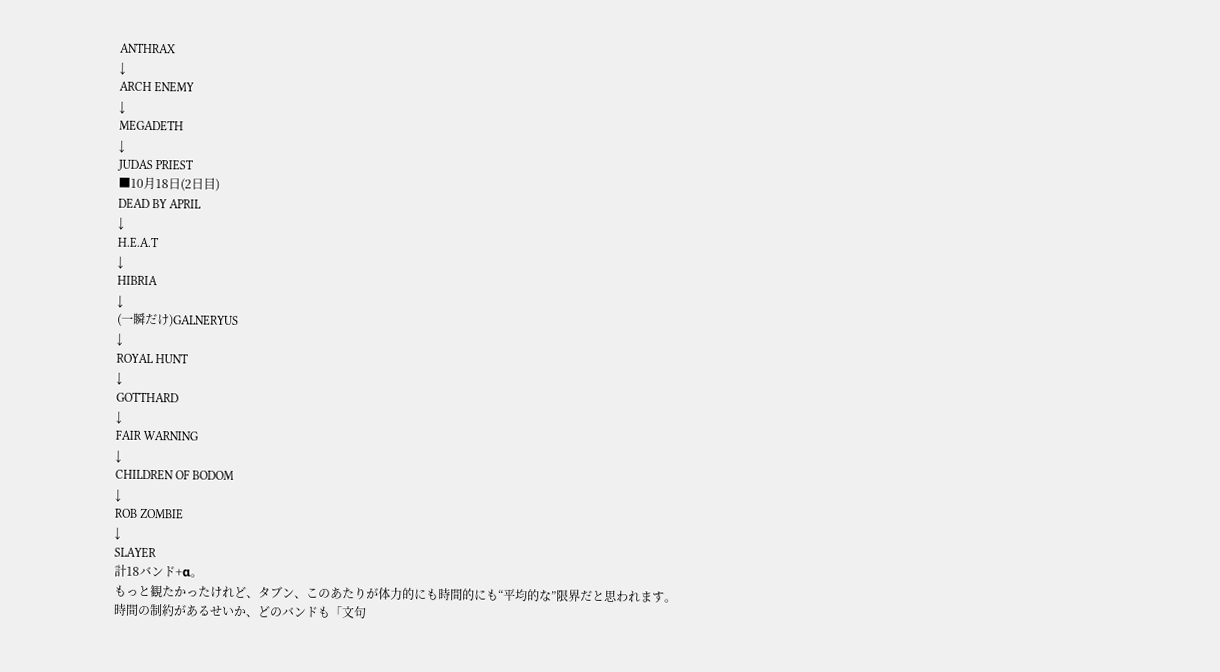ANTHRAX
↓
ARCH ENEMY
↓
MEGADETH
↓
JUDAS PRIEST
■10月18日(2日目)
DEAD BY APRIL
↓
H.E.A.T
↓
HIBRIA
↓
(一瞬だけ)GALNERYUS
↓
ROYAL HUNT
↓
GOTTHARD
↓
FAIR WARNING
↓
CHILDREN OF BODOM
↓
ROB ZOMBIE
↓
SLAYER
計18バンド+α。
もっと観たかったけれど、タブン、このあたりが体力的にも時間的にも“平均的な”限界だと思われます。
時間の制約があるせいか、どのバンドも「文句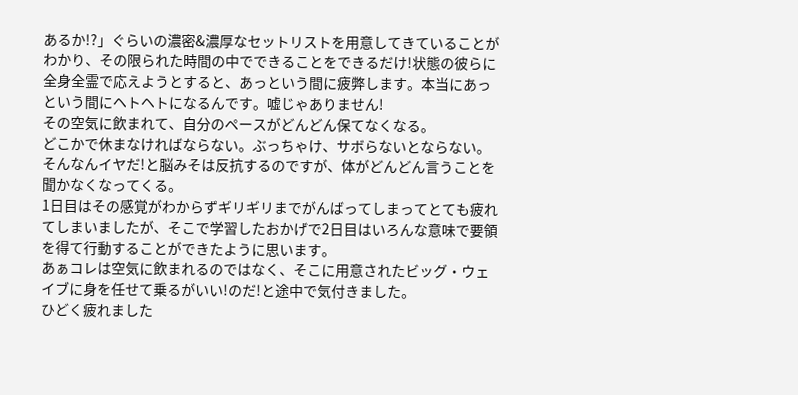あるか!?」ぐらいの濃密&濃厚なセットリストを用意してきていることがわかり、その限られた時間の中でできることをできるだけ!状態の彼らに全身全霊で応えようとすると、あっという間に疲弊します。本当にあっという間にヘトヘトになるんです。嘘じゃありません!
その空気に飲まれて、自分のペースがどんどん保てなくなる。
どこかで休まなければならない。ぶっちゃけ、サボらないとならない。
そんなんイヤだ!と脳みそは反抗するのですが、体がどんどん言うことを聞かなくなってくる。
1日目はその感覚がわからずギリギリまでがんばってしまってとても疲れてしまいましたが、そこで学習したおかげで2日目はいろんな意味で要領を得て行動することができたように思います。
あぁコレは空気に飲まれるのではなく、そこに用意されたビッグ・ウェイブに身を任せて乗るがいい!のだ!と途中で気付きました。
ひどく疲れました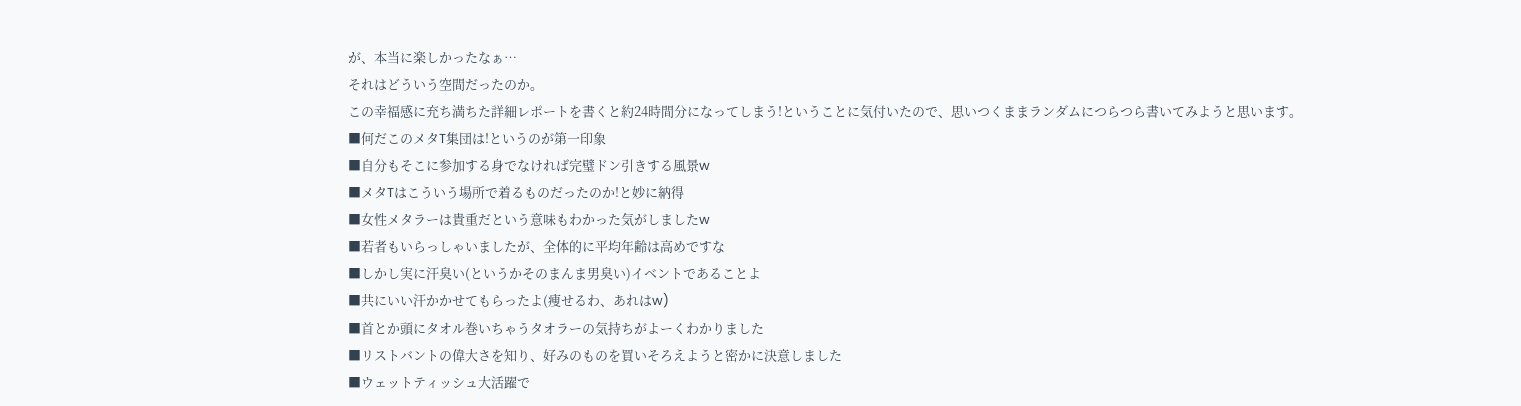が、本当に楽しかったなぁ…
それはどういう空間だったのか。
この幸福感に充ち満ちた詳細レポートを書くと約24時間分になってしまう!ということに気付いたので、思いつくままランダムにつらつら書いてみようと思います。
■何だこのメタT集団は!というのが第一印象
■自分もそこに参加する身でなければ完璧ドン引きする風景w
■メタTはこういう場所で着るものだったのか!と妙に納得
■女性メタラーは貴重だという意味もわかった気がしましたw
■若者もいらっしゃいましたが、全体的に平均年齢は高めですな
■しかし実に汗臭い(というかそのまんま男臭い)イベントであることよ
■共にいい汗かかせてもらったよ(痩せるわ、あれはw)
■首とか頭にタオル巻いちゃうタオラーの気持ちがよーくわかりました
■リストバントの偉大さを知り、好みのものを買いそろえようと密かに決意しました
■ウェットティッシュ大活躍で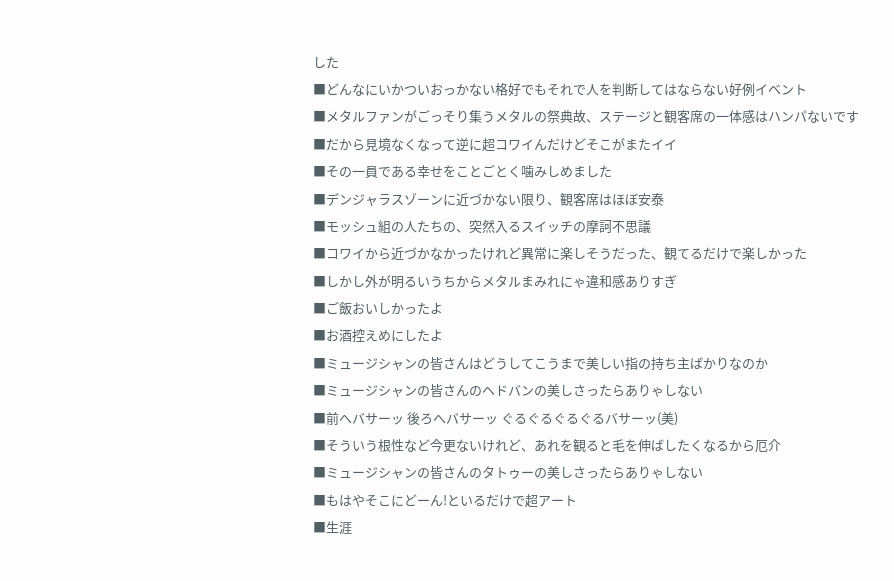した
■どんなにいかついおっかない格好でもそれで人を判断してはならない好例イベント
■メタルファンがごっそり集うメタルの祭典故、ステージと観客席の一体感はハンパないです
■だから見境なくなって逆に超コワイんだけどそこがまたイイ
■その一員である幸せをことごとく噛みしめました
■デンジャラスゾーンに近づかない限り、観客席はほぼ安泰
■モッシュ組の人たちの、突然入るスイッチの摩訶不思議
■コワイから近づかなかったけれど異常に楽しそうだった、観てるだけで楽しかった
■しかし外が明るいうちからメタルまみれにゃ違和感ありすぎ
■ご飯おいしかったよ
■お酒控えめにしたよ
■ミュージシャンの皆さんはどうしてこうまで美しい指の持ち主ばかりなのか
■ミュージシャンの皆さんのヘドバンの美しさったらありゃしない
■前へバサーッ 後ろへバサーッ ぐるぐるぐるぐるバサーッ(美)
■そういう根性など今更ないけれど、あれを観ると毛を伸ばしたくなるから厄介
■ミュージシャンの皆さんのタトゥーの美しさったらありゃしない
■もはやそこにどーん!といるだけで超アート
■生涯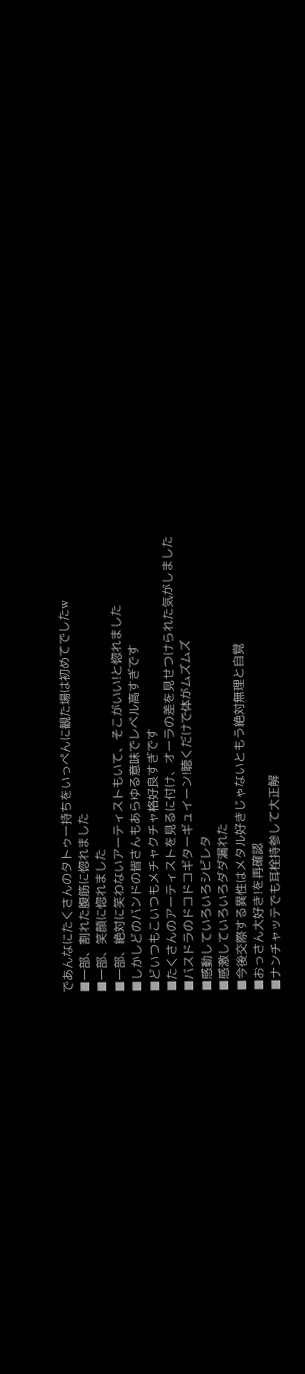であんなにたくさんのタトゥー持ちをいっぺんに観た場は初めてでしたw
■一部、割れた腹筋に惚れました
■一部、笑顔に惚れました
■一部、絶対に笑わないアーティストもいて、そこがいい!と惚れました
■しかしどのバンドの皆さんもあらゆる意味でレベル高すぎです
■どいつもこいつもメチャクチャ格好良すぎです
■たくさんのアーティストを見るに付け、オーラの差を見せつけられた気がしました
■バスドラのドコドコギターギュイーン!聴くだけで体がムズムズ
■感動していろいろシビレタ
■感激していろいろダダ漏れた
■今後交際する異性はメタル好きじゃないともう絶対無理と自覚
■おっさん大好き!を再確認
■ナンチャッテでも耳栓持参して大正解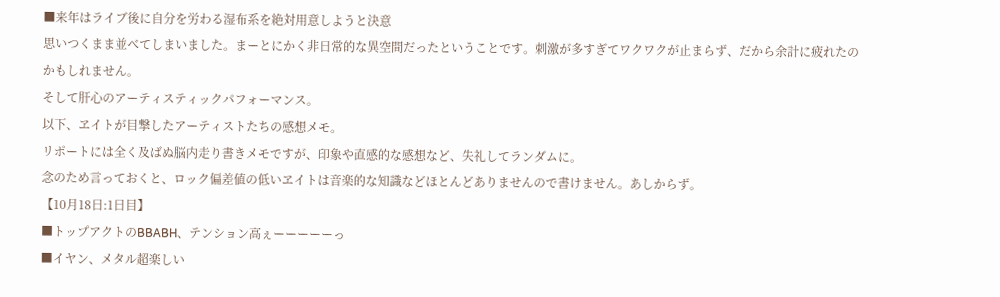■来年はライブ後に自分を労わる湿布系を絶対用意しようと決意
思いつくまま並べてしまいました。まーとにかく非日常的な異空間だったということです。刺激が多すぎてワクワクが止まらず、だから余計に疲れたのかもしれません。
そして肝心のアーティスティックパフォーマンス。
以下、ヱイトが目撃したアーティストたちの感想メモ。
リポートには全く及ばぬ脳内走り書きメモですが、印象や直感的な感想など、失礼してランダムに。
念のため言っておくと、ロック偏差値の低いヱイトは音楽的な知識などほとんどありませんので書けません。あしからず。
【10月18日:1日目】
■トップアクトのBBABH、テンション高ぇーーーーーっ
■イヤン、メタル超楽しい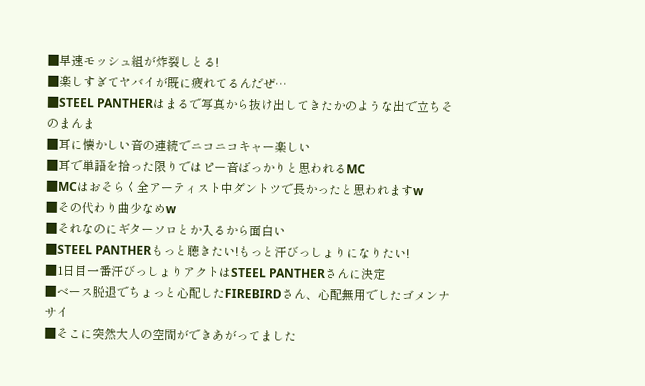■早速モッシュ組が炸裂しとる!
■楽しすぎてヤバイが既に疲れてるんだぜ…
■STEEL PANTHERはまるで写真から抜け出してきたかのような出で立ちそのまんま
■耳に懐かしい音の連続でニコニコキャー楽しい
■耳で単語を拾った限りではピー音ばっかりと思われるMC
■MCはおそらく全アーティスト中ダントツで長かったと思われますw
■その代わり曲少なめw
■それなのにギターソロとか入るから面白い
■STEEL PANTHERもっと聴きたい!もっと汗びっしょりになりたい!
■1日目一番汗びっしょりアクトはSTEEL PANTHERさんに決定
■ベース脱退でちょっと心配したFIREBIRDさん、心配無用でしたゴメンナサイ
■そこに突然大人の空間ができあがってました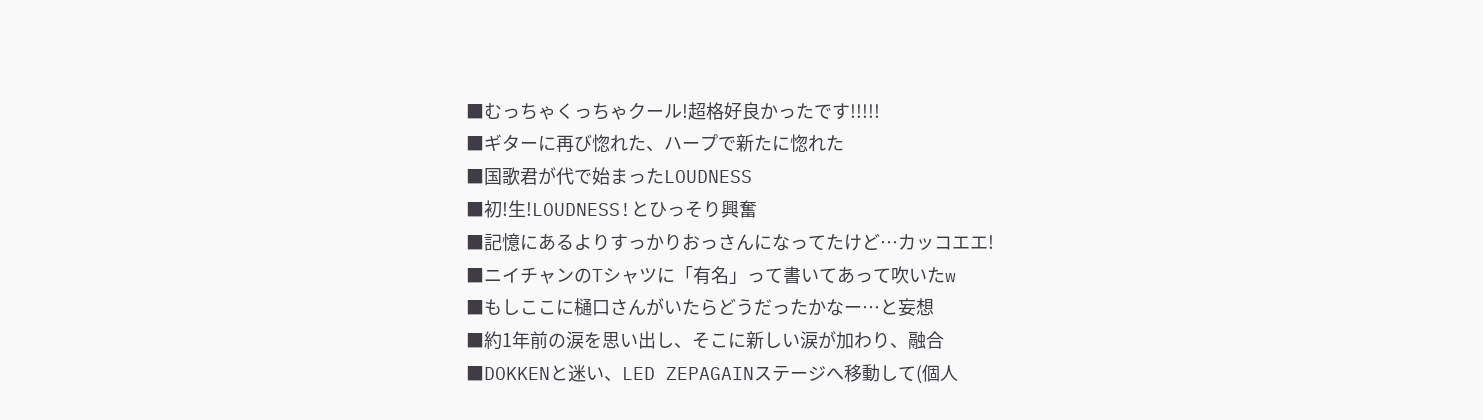■むっちゃくっちゃクール!超格好良かったです!!!!!
■ギターに再び惚れた、ハープで新たに惚れた
■国歌君が代で始まったLOUDNESS
■初!生!LOUDNESS!とひっそり興奮
■記憶にあるよりすっかりおっさんになってたけど…カッコエエ!
■ニイチャンのTシャツに「有名」って書いてあって吹いたw
■もしここに樋口さんがいたらどうだったかなー…と妄想
■約1年前の涙を思い出し、そこに新しい涙が加わり、融合
■DOKKENと迷い、LED ZEPAGAINステージへ移動して(個人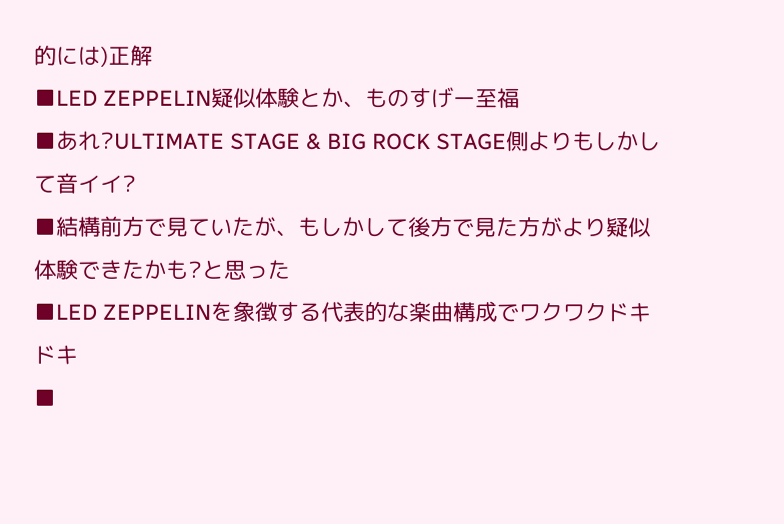的には)正解
■LED ZEPPELIN疑似体験とか、ものすげー至福
■あれ?ULTIMATE STAGE & BIG ROCK STAGE側よりもしかして音イイ?
■結構前方で見ていたが、もしかして後方で見た方がより疑似体験できたかも?と思った
■LED ZEPPELINを象徴する代表的な楽曲構成でワクワクドキドキ
■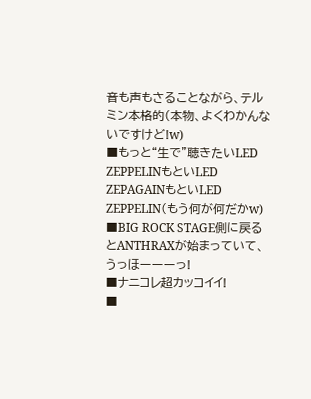音も声もさることながら、テルミン本格的(本物、よくわかんないですけど!w)
■もっと“生で”聴きたいLED ZEPPELINもといLED ZEPAGAINもといLED ZEPPELIN(もう何が何だかw)
■BIG ROCK STAGE側に戻るとANTHRAXが始まっていて、うっほーーーっ!
■ナニコレ超カッコイイ!
■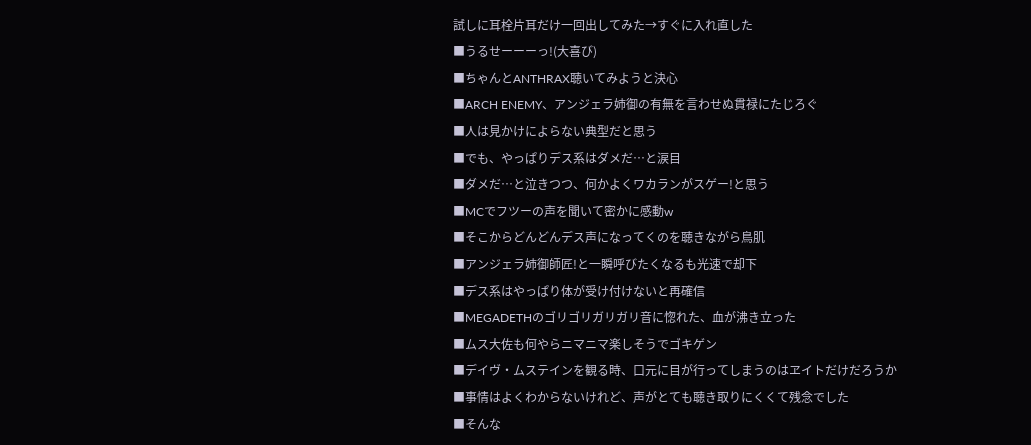試しに耳栓片耳だけ一回出してみた→すぐに入れ直した
■うるせーーーっ!(大喜び)
■ちゃんとANTHRAX聴いてみようと決心
■ARCH ENEMY、アンジェラ姉御の有無を言わせぬ貫禄にたじろぐ
■人は見かけによらない典型だと思う
■でも、やっぱりデス系はダメだ…と涙目
■ダメだ…と泣きつつ、何かよくワカランがスゲー!と思う
■MCでフツーの声を聞いて密かに感動w
■そこからどんどんデス声になってくのを聴きながら鳥肌
■アンジェラ姉御師匠!と一瞬呼びたくなるも光速で却下
■デス系はやっぱり体が受け付けないと再確信
■MEGADETHのゴリゴリガリガリ音に惚れた、血が沸き立った
■ムス大佐も何やらニマニマ楽しそうでゴキゲン
■デイヴ・ムステインを観る時、口元に目が行ってしまうのはヱイトだけだろうか
■事情はよくわからないけれど、声がとても聴き取りにくくて残念でした
■そんな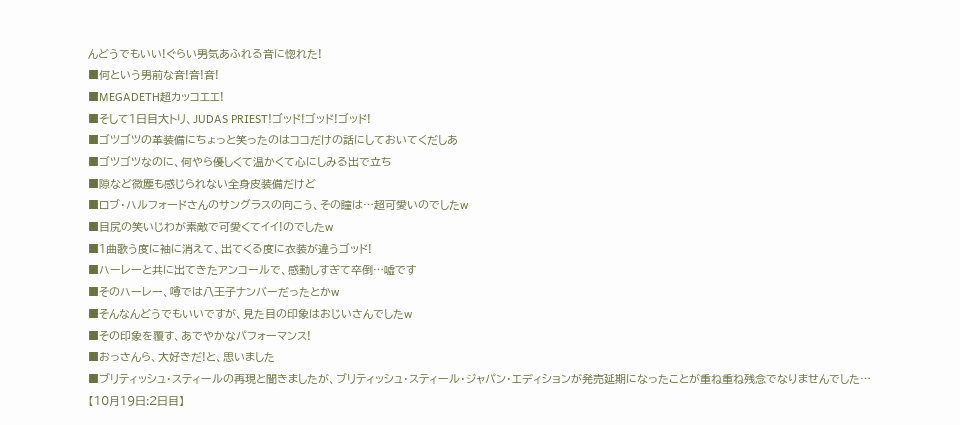んどうでもいい!ぐらい男気あふれる音に惚れた!
■何という男前な音!音!音!
■MEGADETH超カッコエエ!
■そして1日目大トリ、JUDAS PRIEST!ゴッド!ゴッド!ゴッド!
■ゴツゴツの革装備にちょっと笑ったのはココだけの話にしておいてくだしあ
■ゴツゴツなのに、何やら優しくて温かくて心にしみる出で立ち
■隙など微塵も感じられない全身皮装備だけど
■ロブ・ハルフォードさんのサングラスの向こう、その瞳は…超可愛いのでしたw
■目尻の笑いじわが素敵で可愛くてイイ!のでしたw
■1曲歌う度に袖に消えて、出てくる度に衣装が違うゴッド!
■ハーレーと共に出てきたアンコールで、感動しすぎて卒倒…嘘です
■そのハーレー、噂では八王子ナンバーだったとかw
■そんなんどうでもいいですが、見た目の印象はおじいさんでしたw
■その印象を覆す、あでやかなパフォーマンス!
■おっさんら、大好きだ!と、思いました
■ブリティッシュ・スティールの再現と聞きましたが、ブリティッシュ・スティール・ジャパン・エディションが発売延期になったことが重ね重ね残念でなりませんでした…
【10月19日:2日目】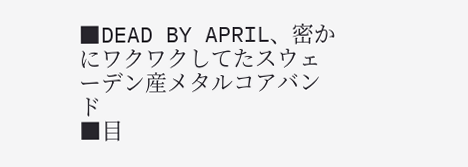■DEAD BY APRIL、密かにワクワクしてたスウェーデン産メタルコアバンド
■目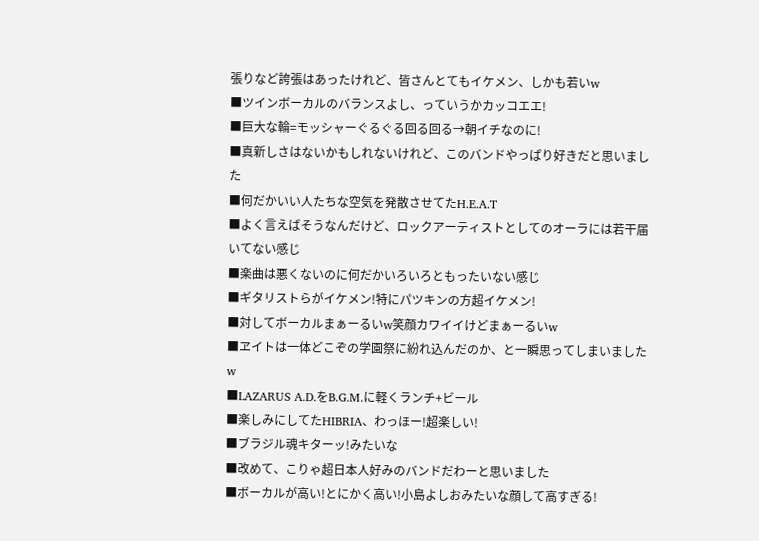張りなど誇張はあったけれど、皆さんとてもイケメン、しかも若いw
■ツインボーカルのバランスよし、っていうかカッコエエ!
■巨大な輪=モッシャーぐるぐる回る回る→朝イチなのに!
■真新しさはないかもしれないけれど、このバンドやっぱり好きだと思いました
■何だかいい人たちな空気を発散させてたH.E.A.T
■よく言えばそうなんだけど、ロックアーティストとしてのオーラには若干届いてない感じ
■楽曲は悪くないのに何だかいろいろともったいない感じ
■ギタリストらがイケメン!特にパツキンの方超イケメン!
■対してボーカルまぁーるいw笑顔カワイイけどまぁーるいw
■ヱイトは一体どこぞの学園祭に紛れ込んだのか、と一瞬思ってしまいましたw
■LAZARUS A.D.をB.G.M.に軽くランチ+ビール
■楽しみにしてたHIBRIA、わっほー!超楽しい!
■ブラジル魂キターッ!みたいな
■改めて、こりゃ超日本人好みのバンドだわーと思いました
■ボーカルが高い!とにかく高い!小島よしおみたいな顔して高すぎる!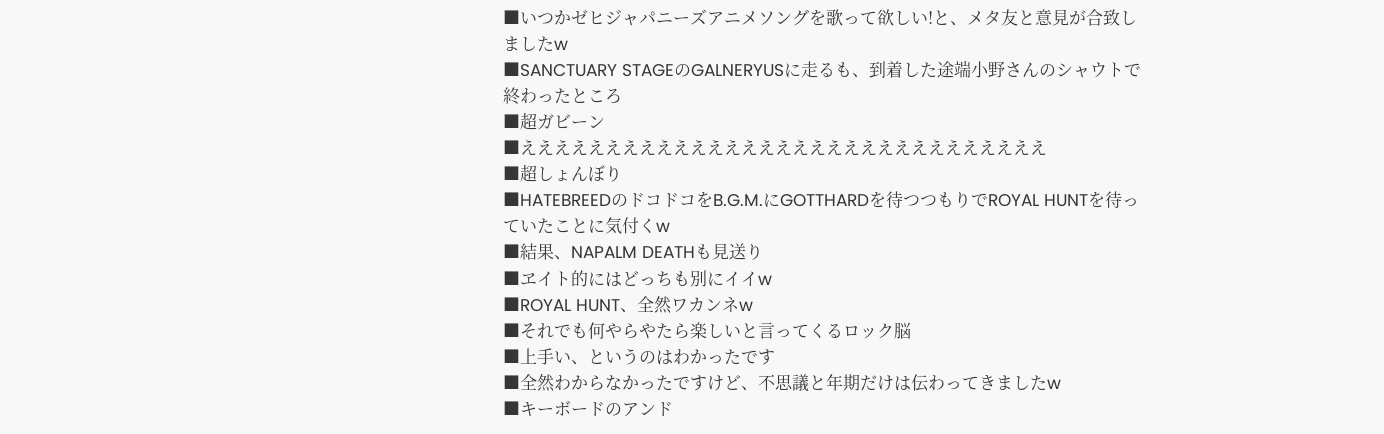■いつかゼヒジャパニーズアニメソングを歌って欲しい!と、メタ友と意見が合致しましたw
■SANCTUARY STAGEのGALNERYUSに走るも、到着した途端小野さんのシャウトで終わったところ
■超ガビーン
■えええええええええええええええええええええええええええええええ
■超しょんぼり
■HATEBREEDのドコドコをB.G.M.にGOTTHARDを待つつもりでROYAL HUNTを待っていたことに気付くw
■結果、NAPALM DEATHも見送り
■ヱイト的にはどっちも別にイイw
■ROYAL HUNT、全然ワカンネw
■それでも何やらやたら楽しいと言ってくるロック脳
■上手い、というのはわかったです
■全然わからなかったですけど、不思議と年期だけは伝わってきましたw
■キーボードのアンド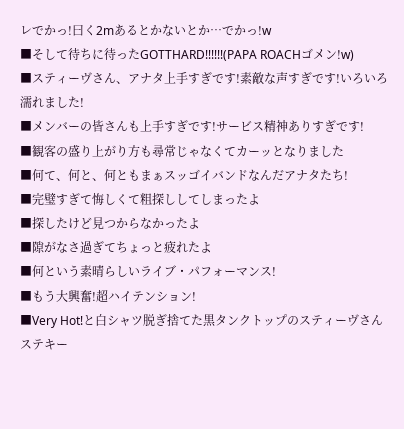レでかっ!曰く2mあるとかないとか…でかっ!w
■そして待ちに待ったGOTTHARD!!!!!!(PAPA ROACHゴメン!w)
■スティーヴさん、アナタ上手すぎです!素敵な声すぎです!いろいろ濡れました!
■メンバーの皆さんも上手すぎです!サービス精神ありすぎです!
■観客の盛り上がり方も尋常じゃなくてカーッとなりました
■何て、何と、何ともまぁスッゴイバンドなんだアナタたち!
■完璧すぎて悔しくて粗探ししてしまったよ
■探したけど見つからなかったよ
■隙がなさ過ぎてちょっと疲れたよ
■何という素晴らしいライブ・パフォーマンス!
■もう大興奮!超ハイテンション!
■Very Hot!と白シャツ脱ぎ捨てた黒タンクトップのスティーヴさんステキー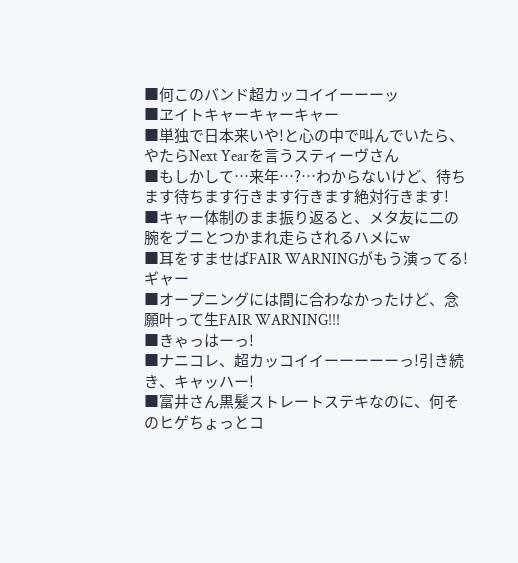■何このバンド超カッコイイーーーッ
■ヱイトキャーキャーキャー
■単独で日本来いや!と心の中で叫んでいたら、やたらNext Yearを言うスティーヴさん
■もしかして…来年…?…わからないけど、待ちます待ちます行きます行きます絶対行きます!
■キャー体制のまま振り返ると、メタ友に二の腕をブニとつかまれ走らされるハメにw
■耳をすませばFAIR WARNINGがもう演ってる!ギャー
■オープニングには間に合わなかったけど、念願叶って生FAIR WARNING!!!
■きゃっはーっ!
■ナニコレ、超カッコイイーーーーーっ!引き続き、キャッハー!
■富井さん黒髪ストレートステキなのに、何そのヒゲちょっとコ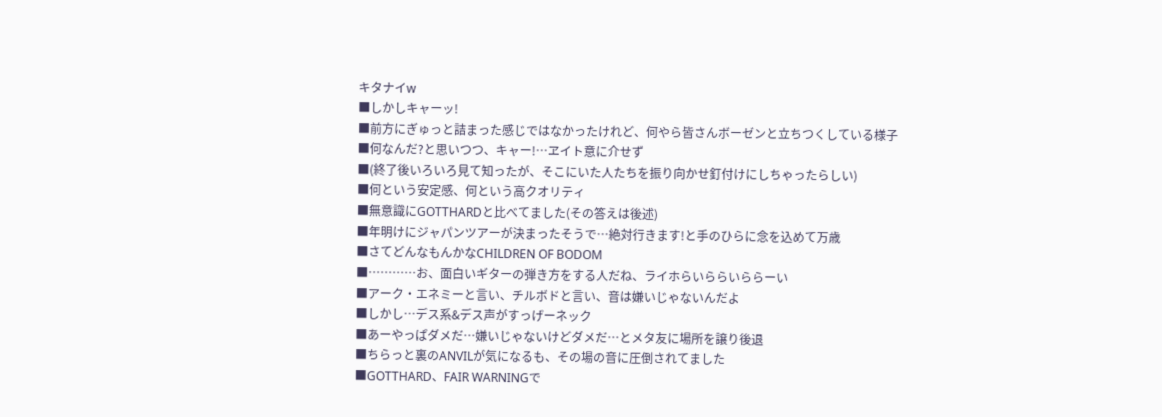キタナイw
■しかしキャーッ!
■前方にぎゅっと詰まった感じではなかったけれど、何やら皆さんボーゼンと立ちつくしている様子
■何なんだ?と思いつつ、キャー!…ヱイト意に介せず
■(終了後いろいろ見て知ったが、そこにいた人たちを振り向かせ釘付けにしちゃったらしい)
■何という安定感、何という高クオリティ
■無意識にGOTTHARDと比べてました(その答えは後述)
■年明けにジャパンツアーが決まったそうで…絶対行きます!と手のひらに念を込めて万歳
■さてどんなもんかなCHILDREN OF BODOM
■…………お、面白いギターの弾き方をする人だね、ライホらいららいららーい
■アーク・エネミーと言い、チルボドと言い、音は嫌いじゃないんだよ
■しかし…デス系&デス声がすっげーネック
■あーやっぱダメだ…嫌いじゃないけどダメだ…とメタ友に場所を譲り後退
■ちらっと裏のANVILが気になるも、その場の音に圧倒されてました
■GOTTHARD、FAIR WARNINGで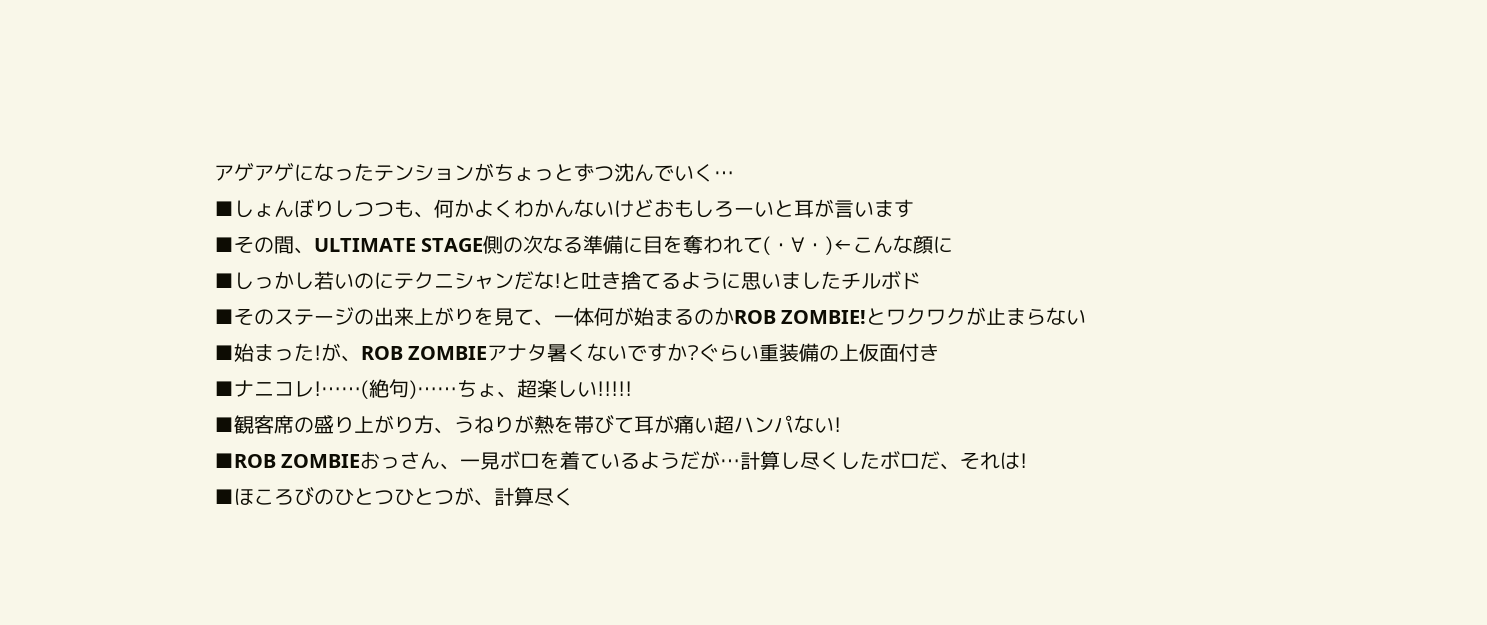アゲアゲになったテンションがちょっとずつ沈んでいく…
■しょんぼりしつつも、何かよくわかんないけどおもしろーいと耳が言います
■その間、ULTIMATE STAGE側の次なる準備に目を奪われて(・∀・)←こんな顔に
■しっかし若いのにテクニシャンだな!と吐き捨てるように思いましたチルボド
■そのステージの出来上がりを見て、一体何が始まるのかROB ZOMBIE!とワクワクが止まらない
■始まった!が、ROB ZOMBIEアナタ暑くないですか?ぐらい重装備の上仮面付き
■ナニコレ!……(絶句)……ちょ、超楽しい!!!!!
■観客席の盛り上がり方、うねりが熱を帯びて耳が痛い超ハンパない!
■ROB ZOMBIEおっさん、一見ボロを着ているようだが…計算し尽くしたボロだ、それは!
■ほころびのひとつひとつが、計算尽く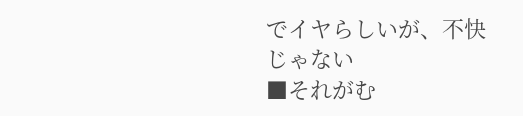でイヤらしいが、不快じゃない
■それがむ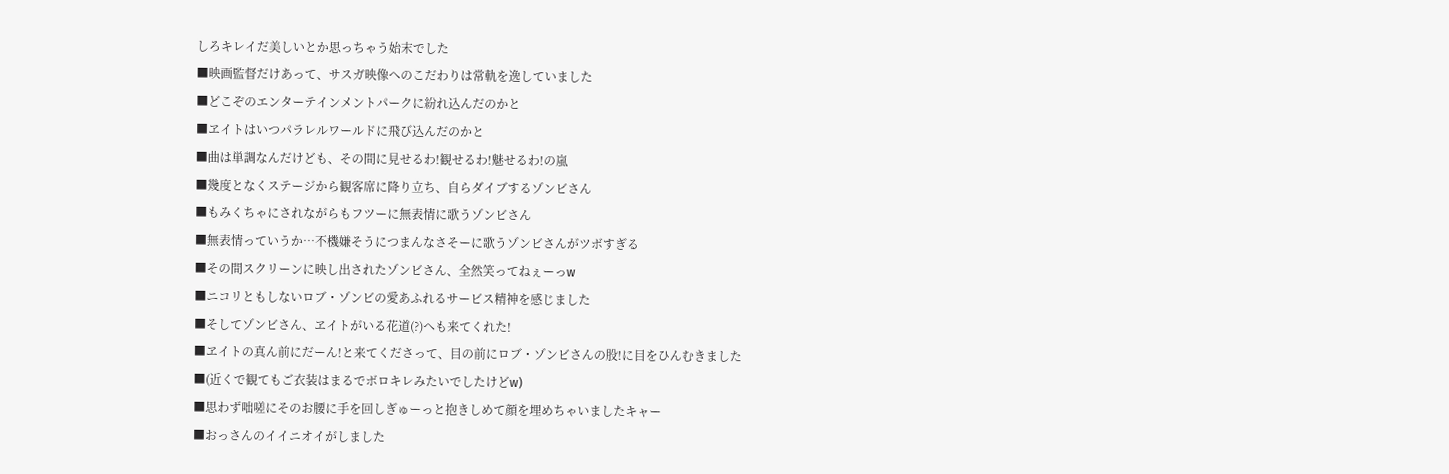しろキレイだ美しいとか思っちゃう始末でした
■映画監督だけあって、サスガ映像へのこだわりは常軌を逸していました
■どこぞのエンターテインメントパークに紛れ込んだのかと
■ヱイトはいつパラレルワールドに飛び込んだのかと
■曲は単調なんだけども、その間に見せるわ!観せるわ!魅せるわ!の嵐
■幾度となくステージから観客席に降り立ち、自らダイブするゾンビさん
■もみくちゃにされながらもフツーに無表情に歌うゾンビさん
■無表情っていうか…不機嫌そうにつまんなさそーに歌うゾンビさんがツボすぎる
■その間スクリーンに映し出されたゾンビさん、全然笑ってねぇーっw
■ニコリともしないロブ・ゾンビの愛あふれるサービス精神を感じました
■そしてゾンビさん、ヱイトがいる花道(?)へも来てくれた!
■ヱイトの真ん前にだーん!と来てくださって、目の前にロブ・ゾンビさんの股!に目をひんむきました
■(近くで観てもご衣装はまるでボロキレみたいでしたけどw)
■思わず咄嗟にそのお腰に手を回しぎゅーっと抱きしめて顔を埋めちゃいましたキャー
■おっさんのイイニオイがしました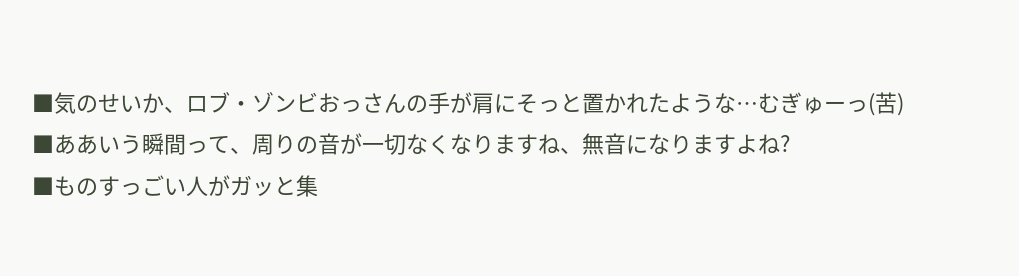■気のせいか、ロブ・ゾンビおっさんの手が肩にそっと置かれたような…むぎゅーっ(苦)
■ああいう瞬間って、周りの音が一切なくなりますね、無音になりますよね?
■ものすっごい人がガッと集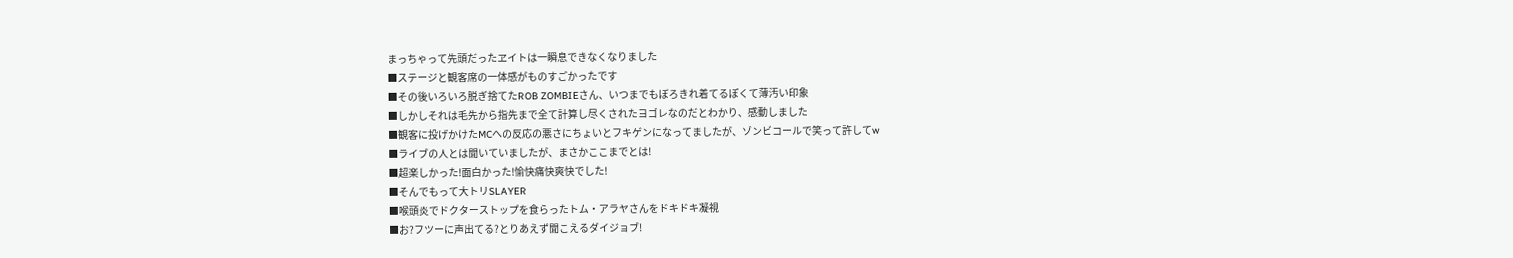まっちゃって先頭だったヱイトは一瞬息できなくなりました
■ステージと観客席の一体感がものすごかったです
■その後いろいろ脱ぎ捨てたROB ZOMBIEさん、いつまでもぼろきれ着てるぽくて薄汚い印象
■しかしそれは毛先から指先まで全て計算し尽くされたヨゴレなのだとわかり、感動しました
■観客に投げかけたMCへの反応の悪さにちょいとフキゲンになってましたが、ゾンビコールで笑って許してw
■ライブの人とは聞いていましたが、まさかここまでとは!
■超楽しかった!面白かった!愉快痛快爽快でした!
■そんでもって大トリSLAYER
■喉頭炎でドクターストップを食らったトム・アラヤさんをドキドキ凝視
■お?フツーに声出てる?とりあえず聞こえるダイジョブ!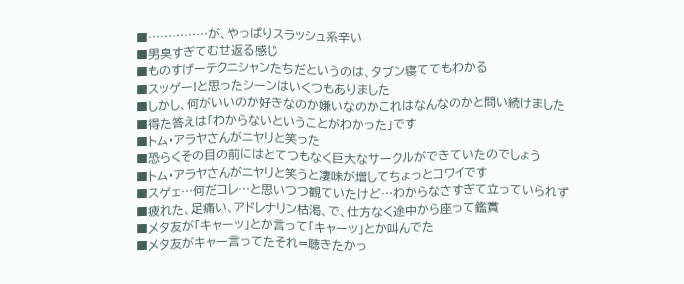■……………が、やっぱりスラッシュ系辛い
■男臭すぎてむせ返る感じ
■ものすげーテクニシャンたちだというのは、タブン寝ててもわかる
■スッゲー!と思ったシーンはいくつもありました
■しかし、何がいいのか好きなのか嫌いなのかこれはなんなのかと問い続けました
■得た答えは「わからないということがわかった」です
■トム・アラヤさんがニヤリと笑った
■恐らくその目の前にはとてつもなく巨大なサークルができていたのでしょう
■トム・アラヤさんがニヤリと笑うと凄味が増してちょっとコワイです
■スゲェ…何だコレ…と思いつつ観ていたけど…わからなさすぎて立っていられず
■疲れた、足痛い、アドレナリン枯渇、で、仕方なく途中から座って鑑賞
■メタ友が「キャーッ」とか言って「キャーッ」とか叫んでた
■メタ友がキャー言ってたそれ=聴きたかっ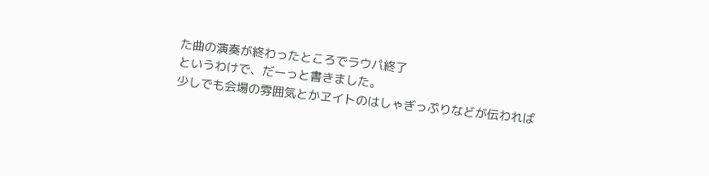た曲の演奏が終わったところでラウパ終了
というわけで、だーっと書きました。
少しでも会場の雰囲気とかヱイトのはしゃぎっぷりなどが伝われば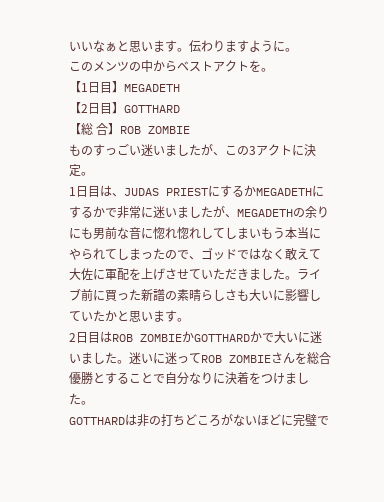いいなぁと思います。伝わりますように。
このメンツの中からベストアクトを。
【1日目】MEGADETH
【2日目】GOTTHARD
【総 合】ROB ZOMBIE
ものすっごい迷いましたが、この3アクトに決定。
1日目は、JUDAS PRIESTにするかMEGADETHにするかで非常に迷いましたが、MEGADETHの余りにも男前な音に惚れ惚れしてしまいもう本当にやられてしまったので、ゴッドではなく敢えて大佐に軍配を上げさせていただきました。ライブ前に買った新譜の素晴らしさも大いに影響していたかと思います。
2日目はROB ZOMBIEかGOTTHARDかで大いに迷いました。迷いに迷ってROB ZOMBIEさんを総合優勝とすることで自分なりに決着をつけました。
GOTTHARDは非の打ちどころがないほどに完璧で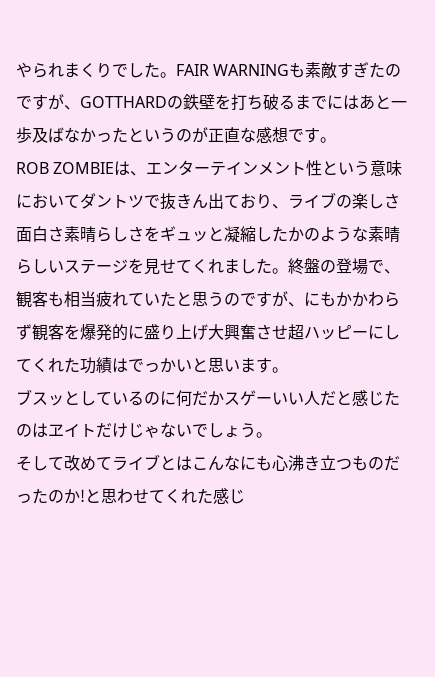やられまくりでした。FAIR WARNINGも素敵すぎたのですが、GOTTHARDの鉄壁を打ち破るまでにはあと一歩及ばなかったというのが正直な感想です。
ROB ZOMBIEは、エンターテインメント性という意味においてダントツで抜きん出ており、ライブの楽しさ面白さ素晴らしさをギュッと凝縮したかのような素晴らしいステージを見せてくれました。終盤の登場で、観客も相当疲れていたと思うのですが、にもかかわらず観客を爆発的に盛り上げ大興奮させ超ハッピーにしてくれた功績はでっかいと思います。
ブスッとしているのに何だかスゲーいい人だと感じたのはヱイトだけじゃないでしょう。
そして改めてライブとはこんなにも心沸き立つものだったのか!と思わせてくれた感じ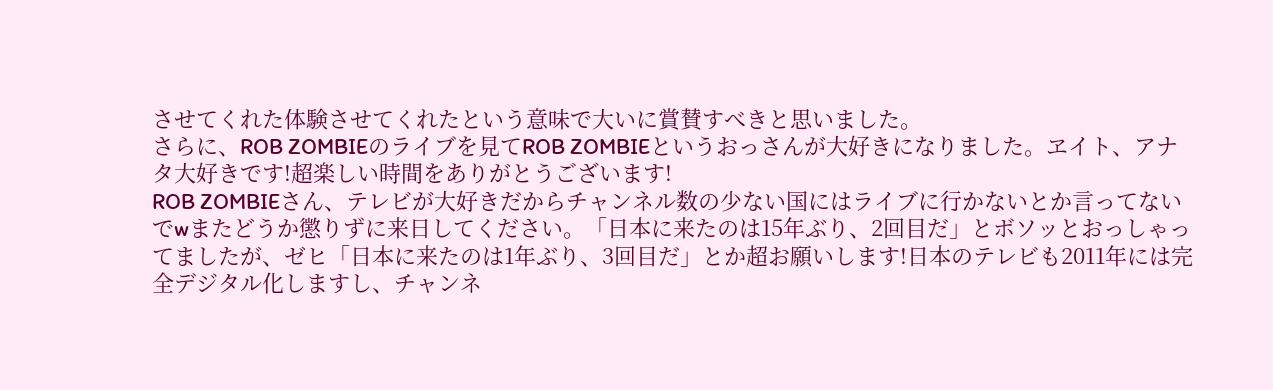させてくれた体験させてくれたという意味で大いに賞賛すべきと思いました。
さらに、ROB ZOMBIEのライブを見てROB ZOMBIEというおっさんが大好きになりました。ヱイト、アナタ大好きです!超楽しい時間をありがとうございます!
ROB ZOMBIEさん、テレビが大好きだからチャンネル数の少ない国にはライブに行かないとか言ってないでwまたどうか懲りずに来日してください。「日本に来たのは15年ぶり、2回目だ」とボソッとおっしゃってましたが、ゼヒ「日本に来たのは1年ぶり、3回目だ」とか超お願いします!日本のテレビも2011年には完全デジタル化しますし、チャンネ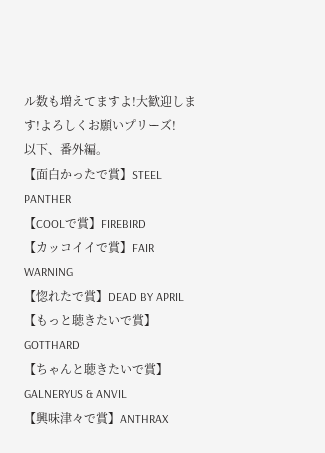ル数も増えてますよ!大歓迎します!よろしくお願いプリーズ!
以下、番外編。
【面白かったで賞】STEEL PANTHER
【COOLで賞】FIREBIRD
【カッコイイで賞】FAIR WARNING
【惚れたで賞】DEAD BY APRIL
【もっと聴きたいで賞】GOTTHARD
【ちゃんと聴きたいで賞】GALNERYUS & ANVIL
【興味津々で賞】ANTHRAX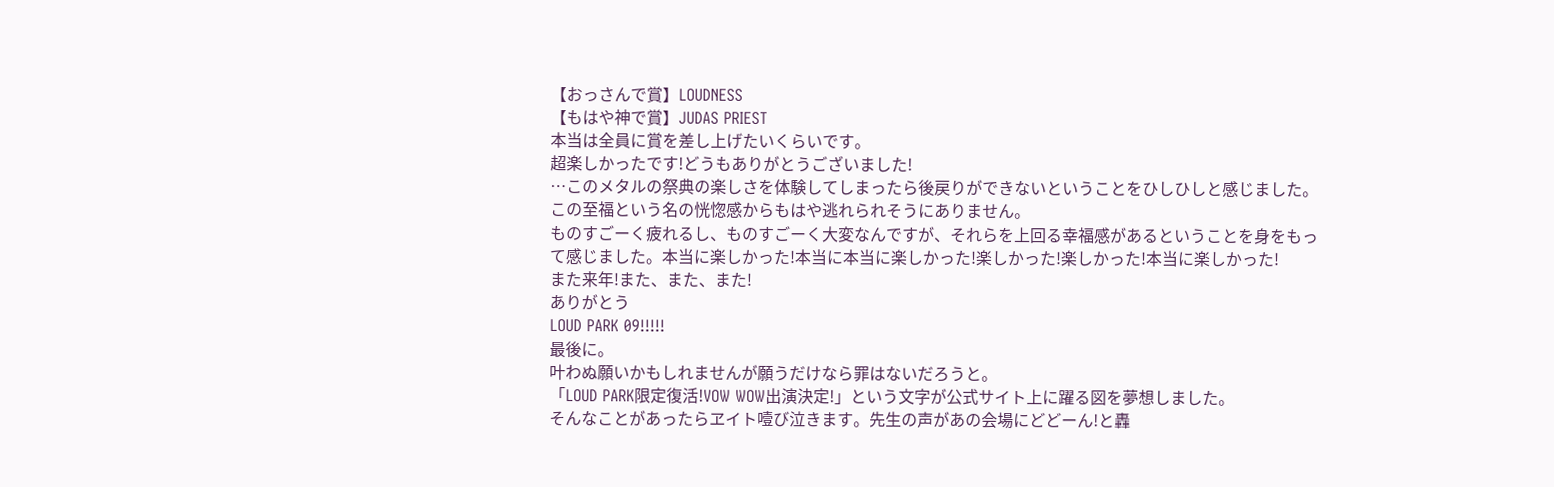【おっさんで賞】LOUDNESS
【もはや神で賞】JUDAS PRIEST
本当は全員に賞を差し上げたいくらいです。
超楽しかったです!どうもありがとうございました!
…このメタルの祭典の楽しさを体験してしまったら後戻りができないということをひしひしと感じました。この至福という名の恍惚感からもはや逃れられそうにありません。
ものすごーく疲れるし、ものすごーく大変なんですが、それらを上回る幸福感があるということを身をもって感じました。本当に楽しかった!本当に本当に楽しかった!楽しかった!楽しかった!本当に楽しかった!
また来年!また、また、また!
ありがとう
LOUD PARK 09!!!!!
最後に。
叶わぬ願いかもしれませんが願うだけなら罪はないだろうと。
「LOUD PARK限定復活!VOW WOW出演決定!」という文字が公式サイト上に躍る図を夢想しました。
そんなことがあったらヱイト噎び泣きます。先生の声があの会場にどどーん!と轟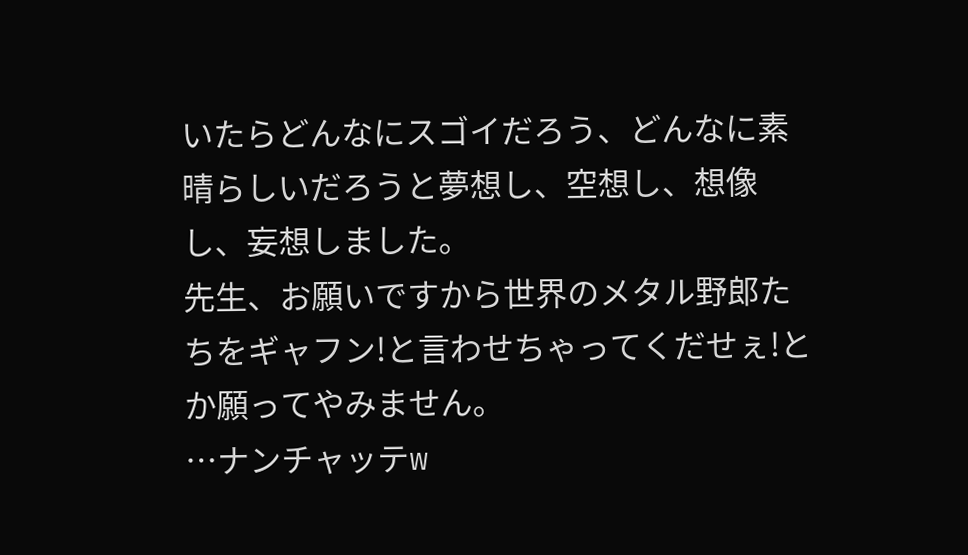いたらどんなにスゴイだろう、どんなに素晴らしいだろうと夢想し、空想し、想像し、妄想しました。
先生、お願いですから世界のメタル野郎たちをギャフン!と言わせちゃってくだせぇ!とか願ってやみません。
…ナンチャッテw